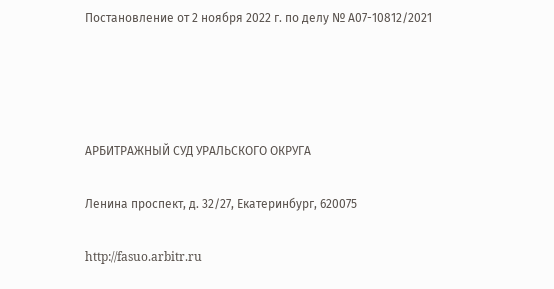Постановление от 2 ноября 2022 г. по делу № А07-10812/2021




АРБИТРАЖНЫЙ СУД УРАЛЬСКОГО ОКРУГА

Ленина проспект, д. 32/27, Екатеринбург, 620075

http://fasuo.arbitr.ru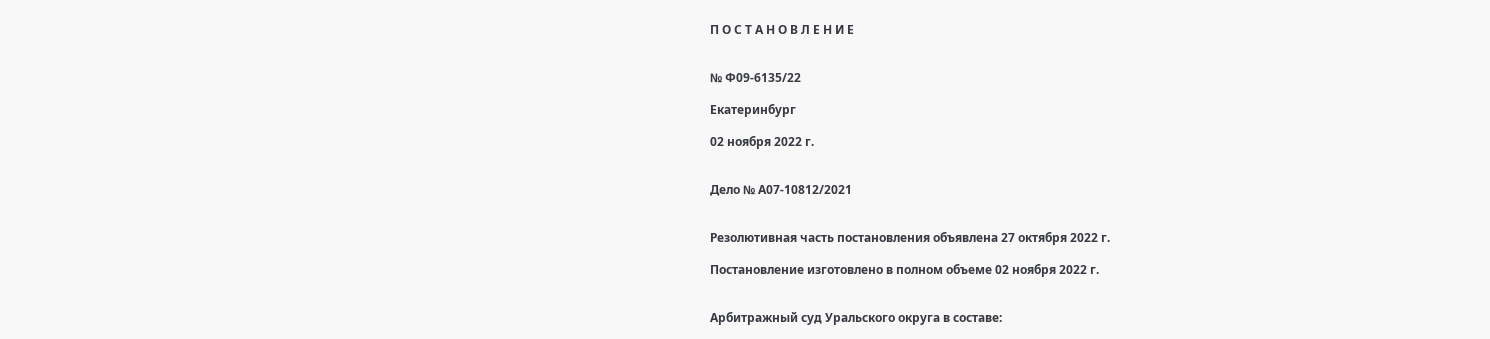П О С Т А Н О В Л Е Н И Е


№ Ф09-6135/22

Екатеринбург

02 ноября 2022 г.


Дело № А07-10812/2021


Резолютивная часть постановления объявлена 27 октября 2022 г.

Постановление изготовлено в полном объеме 02 ноября 2022 г.


Арбитражный суд Уральского округа в составе: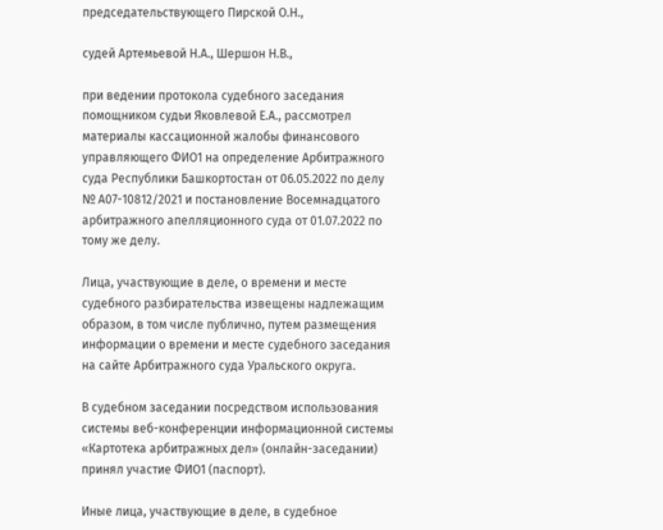председательствующего Пирской О.Н.,

судей Артемьевой Н.А., Шершон Н.В.,

при ведении протокола судебного заседания помощником судьи Яковлевой Е.А., рассмотрел материалы кассационной жалобы финансового управляющего ФИО1 на определение Арбитражного суда Республики Башкортостан от 06.05.2022 по делу № А07-10812/2021 и постановление Восемнадцатого арбитражного апелляционного суда от 01.07.2022 по тому же делу.

Лица, участвующие в деле, о времени и месте судебного разбирательства извещены надлежащим образом, в том числе публично, путем размещения информации о времени и месте судебного заседания на сайте Арбитражного суда Уральского округа.

В судебном заседании посредством использования системы веб-конференции информационной системы «Картотека арбитражных дел» (онлайн-заседании) принял участие ФИО1 (паспорт).

Иные лица, участвующие в деле, в судебное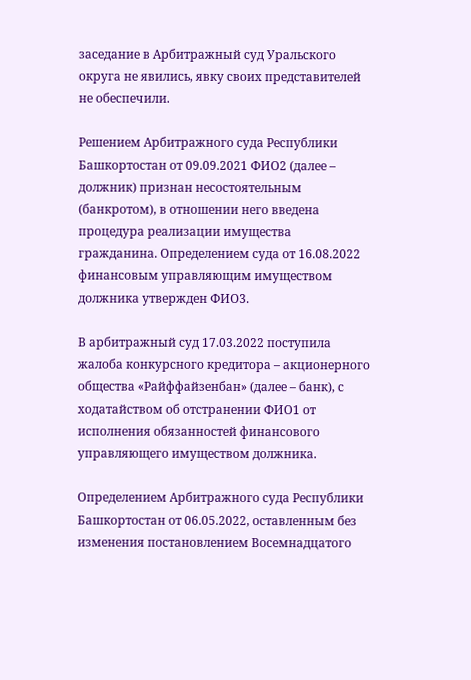заседание в Арбитражный суд Уральского округа не явились, явку своих представителей не обеспечили.

Решением Арбитражного суда Республики Башкортостан от 09.09.2021 ФИО2 (далее – должник) признан несостоятельным (банкротом), в отношении него введена процедура реализации имущества гражданина. Определением суда от 16.08.2022 финансовым управляющим имуществом должника утвержден ФИО3.

В арбитражный суд 17.03.2022 поступила жалоба конкурсного кредитора – акционерного общества «Райффайзенбан» (далее – банк), с ходатайством об отстранении ФИО1 от исполнения обязанностей финансового управляющего имуществом должника.

Определением Арбитражного суда Республики Башкортостан от 06.05.2022, оставленным без изменения постановлением Восемнадцатого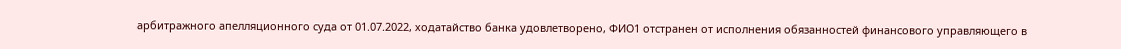арбитражного апелляционного суда от 01.07.2022, ходатайство банка удовлетворено, ФИО1 отстранен от исполнения обязанностей финансового управляющего в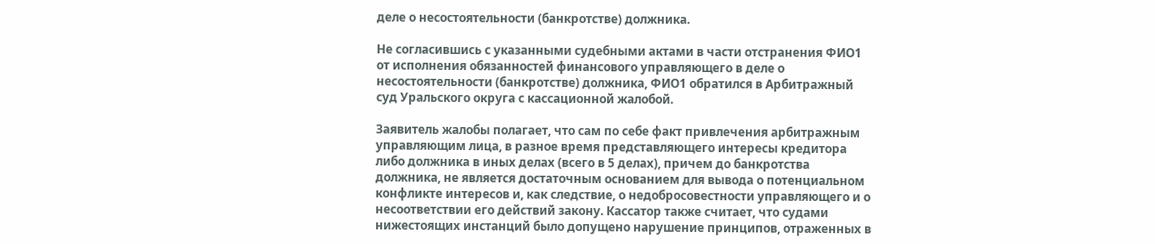деле о несостоятельности (банкротстве) должника.

Не согласившись с указанными судебными актами в части отстранения ФИО1 от исполнения обязанностей финансового управляющего в деле о несостоятельности (банкротстве) должника, ФИО1 обратился в Арбитражный суд Уральского округа с кассационной жалобой.

Заявитель жалобы полагает, что сам по себе факт привлечения арбитражным управляющим лица, в разное время представляющего интересы кредитора либо должника в иных делах (всего в 5 делах), причем до банкротства должника, не является достаточным основанием для вывода о потенциальном конфликте интересов и, как следствие, о недобросовестности управляющего и о несоответствии его действий закону. Кассатор также считает, что судами нижестоящих инстанций было допущено нарушение принципов, отраженных в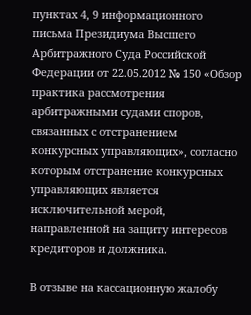пунктах 4, 9 информационного письма Президиума Высшего Арбитражного Суда Российской Федерации от 22.05.2012 № 150 «Обзор практика рассмотрения арбитражными судами споров, связанных с отстранением конкурсных управляющих», согласно которым отстранение конкурсных управляющих является исключительной мерой, направленной на защиту интересов кредиторов и должника.

В отзыве на кассационную жалобу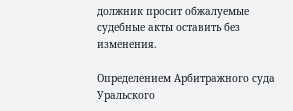должник просит обжалуемые судебные акты оставить без изменения.

Определением Арбитражного суда Уральского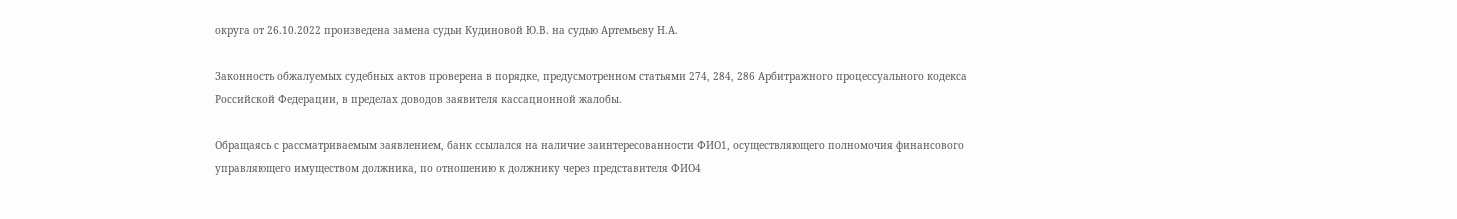округа от 26.10.2022 произведена замена судьи Кудиновой Ю.В. на судью Артемьеву Н.А.

Законность обжалуемых судебных актов проверена в порядке, предусмотренном статьями 274, 284, 286 Арбитражного процессуального кодекса Российской Федерации, в пределах доводов заявителя кассационной жалобы.

Обращаясь с рассматриваемым заявлением, банк ссылался на наличие заинтересованности ФИО1, осуществляющего полномочия финансового управляющего имуществом должника, по отношению к должнику через представителя ФИО4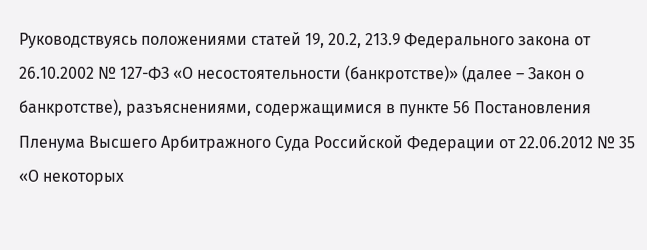Руководствуясь положениями статей 19, 20.2, 213.9 Федерального закона от 26.10.2002 № 127-ФЗ «О несостоятельности (банкротстве)» (далее – Закон о банкротстве), разъяснениями, содержащимися в пункте 56 Постановления Пленума Высшего Арбитражного Суда Российской Федерации от 22.06.2012 № 35 «О некоторых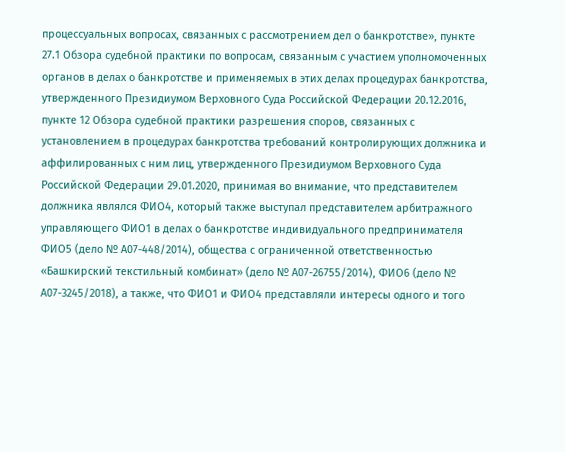процессуальных вопросах, связанных с рассмотрением дел о банкротстве», пункте 27.1 Обзора судебной практики по вопросам, связанным с участием уполномоченных органов в делах о банкротстве и применяемых в этих делах процедурах банкротства, утвержденного Президиумом Верховного Суда Российской Федерации 20.12.2016, пункте 12 Обзора судебной практики разрешения споров, связанных с установлением в процедурах банкротства требований контролирующих должника и аффилированных с ним лиц, утвержденного Президиумом Верховного Суда Российской Федерации 29.01.2020, принимая во внимание, что представителем должника являлся ФИО4, который также выступал представителем арбитражного управляющего ФИО1 в делах о банкротстве индивидуального предпринимателя ФИО5 (дело № А07-448/2014), общества с ограниченной ответственностью «Башкирский текстильный комбинат» (дело № А07-26755/2014), ФИО6 (дело № А07-3245/2018), а также, что ФИО1 и ФИО4 представляли интересы одного и того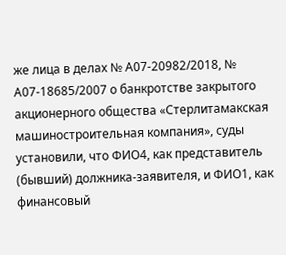же лица в делах № А07-20982/2018, № А07-18685/2007 о банкротстве закрытого акционерного общества «Стерлитамакская машиностроительная компания», суды установили, что ФИО4, как представитель (бывший) должника-заявителя, и ФИО1, как финансовый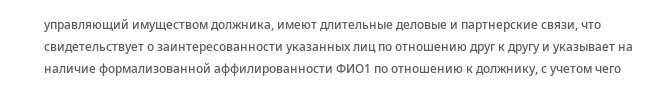управляющий имуществом должника, имеют длительные деловые и партнерские связи, что свидетельствует о заинтересованности указанных лиц по отношению друг к другу и указывает на наличие формализованной аффилированности ФИО1 по отношению к должнику, с учетом чего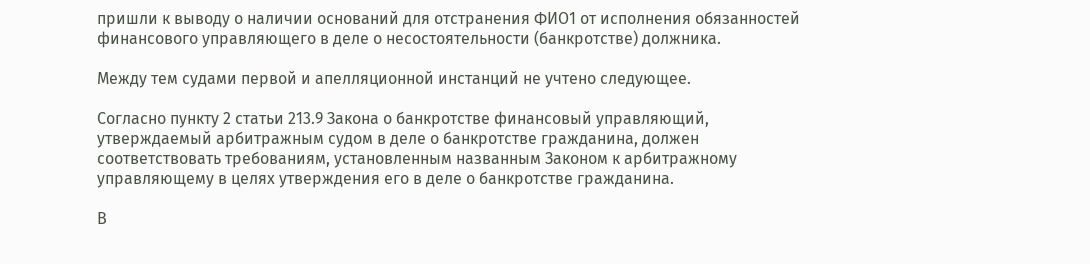пришли к выводу о наличии оснований для отстранения ФИО1 от исполнения обязанностей финансового управляющего в деле о несостоятельности (банкротстве) должника.

Между тем судами первой и апелляционной инстанций не учтено следующее.

Согласно пункту 2 статьи 213.9 Закона о банкротстве финансовый управляющий, утверждаемый арбитражным судом в деле о банкротстве гражданина, должен соответствовать требованиям, установленным названным Законом к арбитражному управляющему в целях утверждения его в деле о банкротстве гражданина.

В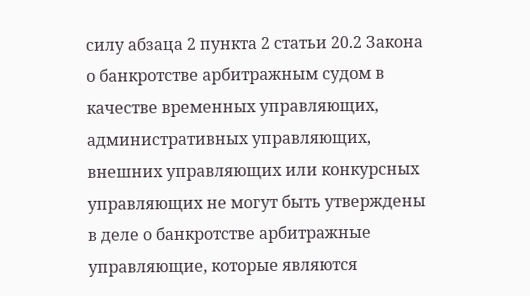силу абзаца 2 пункта 2 статьи 20.2 Закона о банкротстве арбитражным судом в качестве временных управляющих, административных управляющих, внешних управляющих или конкурсных управляющих не могут быть утверждены в деле о банкротстве арбитражные управляющие, которые являются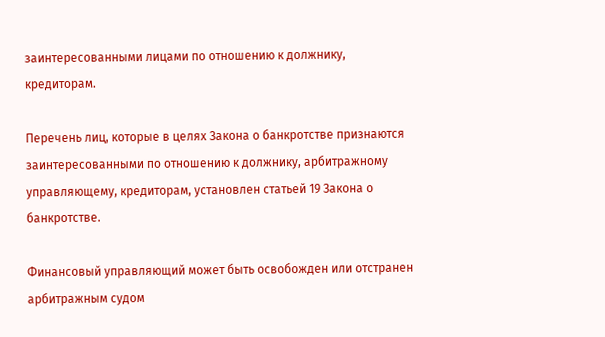заинтересованными лицами по отношению к должнику, кредиторам.

Перечень лиц, которые в целях Закона о банкротстве признаются заинтересованными по отношению к должнику, арбитражному управляющему, кредиторам, установлен статьей 19 Закона о банкротстве.

Финансовый управляющий может быть освобожден или отстранен арбитражным судом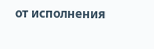от исполнения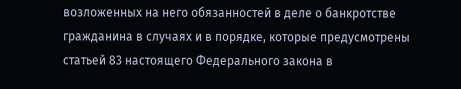возложенных на него обязанностей в деле о банкротстве гражданина в случаях и в порядке, которые предусмотрены статьей 83 настоящего Федерального закона в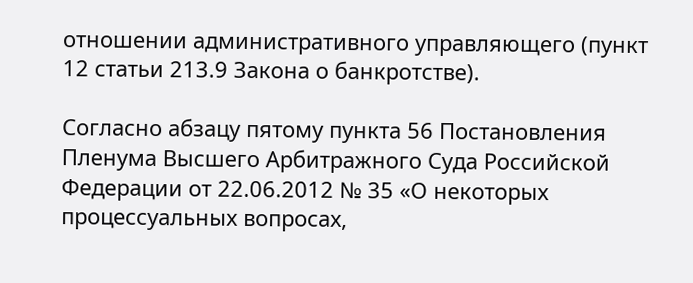отношении административного управляющего (пункт 12 статьи 213.9 Закона о банкротстве).

Согласно абзацу пятому пункта 56 Постановления Пленума Высшего Арбитражного Суда Российской Федерации от 22.06.2012 № 35 «О некоторых процессуальных вопросах,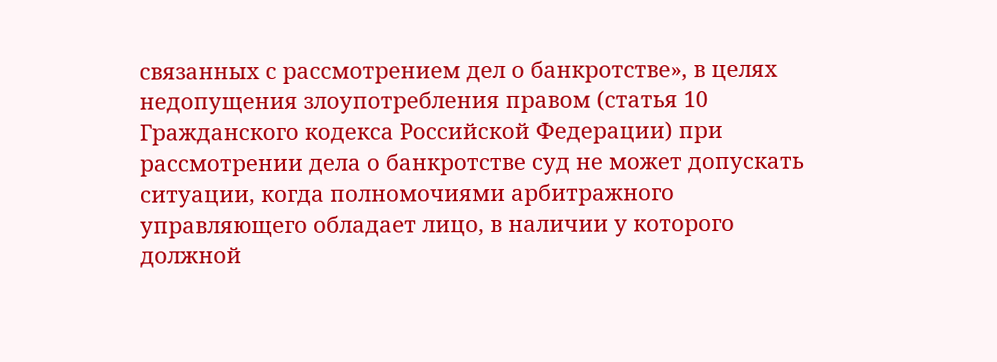связанных с рассмотрением дел о банкротстве», в целях недопущения злоупотребления правом (статья 10 Гражданского кодекса Российской Федерации) при рассмотрении дела о банкротстве суд не может допускать ситуации, когда полномочиями арбитражного управляющего обладает лицо, в наличии у которого должной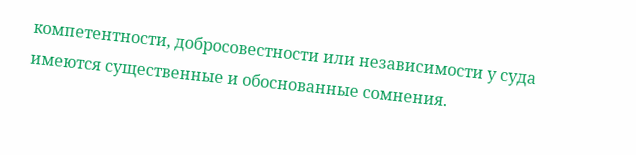компетентности, добросовестности или независимости у суда имеются существенные и обоснованные сомнения.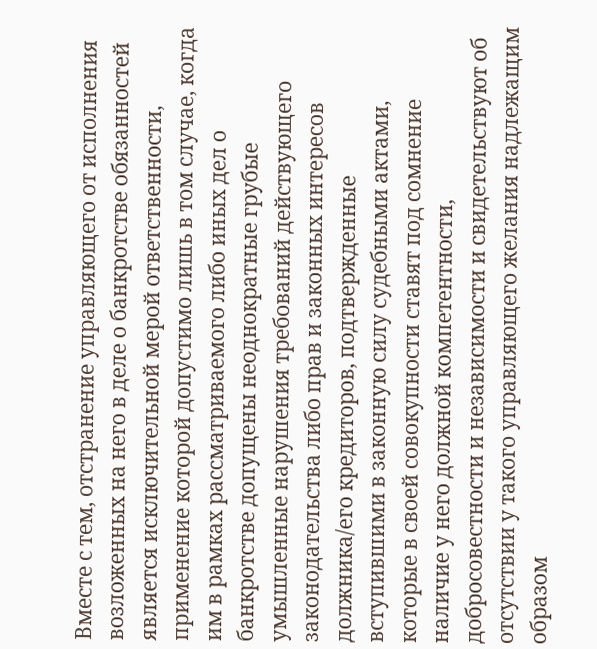Вместе с тем, отстранение управляющего от исполнения возложенных на него в деле о банкротстве обязанностей является исключительной мерой ответственности, применение которой допустимо лишь в том случае, когда им в рамках рассматриваемого либо иных дел о банкротстве допущены неоднократные грубые умышленные нарушения требований действующего законодательства либо прав и законных интересов должника/его кредиторов, подтвержденные вступившими в законную силу судебными актами, которые в своей совокупности ставят под сомнение наличие у него должной компетентности, добросовестности и независимости и свидетельствуют об отсутствии у такого управляющего желания надлежащим образом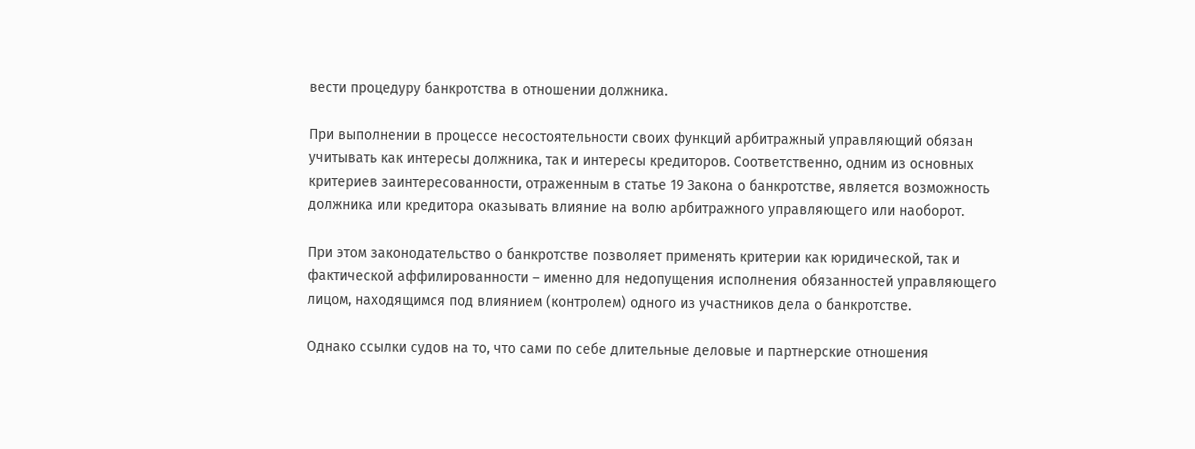вести процедуру банкротства в отношении должника.

При выполнении в процессе несостоятельности своих функций арбитражный управляющий обязан учитывать как интересы должника, так и интересы кредиторов. Соответственно, одним из основных критериев заинтересованности, отраженным в статье 19 Закона о банкротстве, является возможность должника или кредитора оказывать влияние на волю арбитражного управляющего или наоборот.

При этом законодательство о банкротстве позволяет применять критерии как юридической, так и фактической аффилированности – именно для недопущения исполнения обязанностей управляющего лицом, находящимся под влиянием (контролем) одного из участников дела о банкротстве.

Однако ссылки судов на то, что сами по себе длительные деловые и партнерские отношения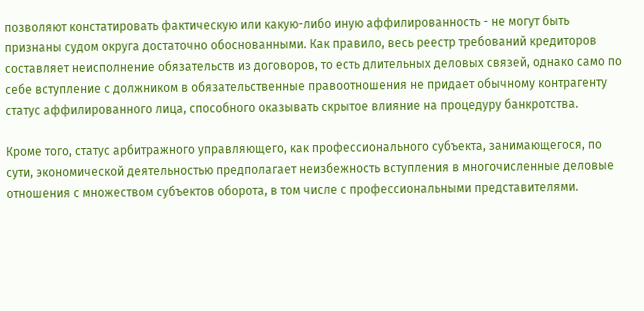позволяют констатировать фактическую или какую-либо иную аффилированность - не могут быть признаны судом округа достаточно обоснованными. Как правило, весь реестр требований кредиторов составляет неисполнение обязательств из договоров, то есть длительных деловых связей, однако само по себе вступление с должником в обязательственные правоотношения не придает обычному контрагенту статус аффилированного лица, способного оказывать скрытое влияние на процедуру банкротства.

Кроме того, статус арбитражного управляющего, как профессионального субъекта, занимающегося, по сути, экономической деятельностью предполагает неизбежность вступления в многочисленные деловые отношения с множеством субъектов оборота, в том числе с профессиональными представителями.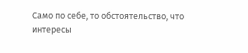Само по себе, то обстоятельство, что интересы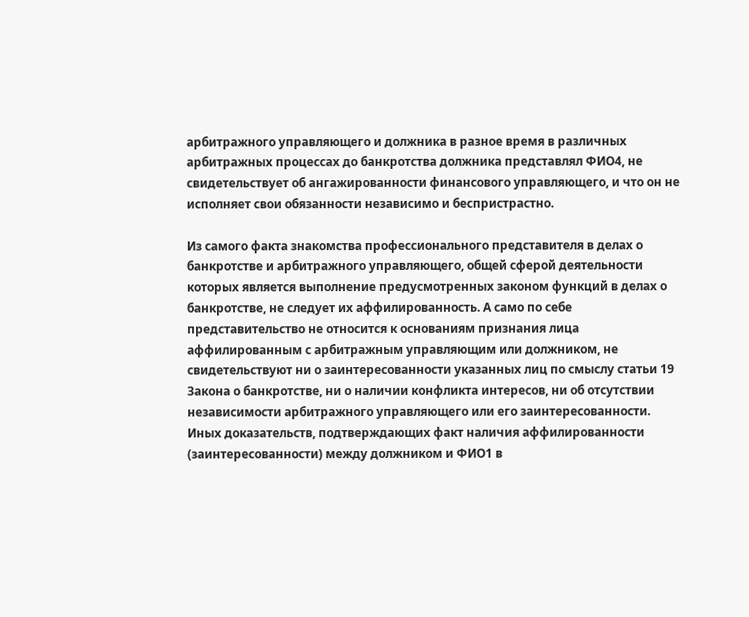арбитражного управляющего и должника в разное время в различных арбитражных процессах до банкротства должника представлял ФИО4, не свидетельствует об ангажированности финансового управляющего, и что он не исполняет свои обязанности независимо и беспристрастно.

Из самого факта знакомства профессионального представителя в делах о банкротстве и арбитражного управляющего, общей сферой деятельности которых является выполнение предусмотренных законом функций в делах о банкротстве, не следует их аффилированность. А само по себе представительство не относится к основаниям признания лица аффилированным с арбитражным управляющим или должником, не свидетельствуют ни о заинтересованности указанных лиц по смыслу статьи 19 Закона о банкротстве, ни о наличии конфликта интересов, ни об отсутствии независимости арбитражного управляющего или его заинтересованности. Иных доказательств, подтверждающих факт наличия аффилированности (заинтересованности) между должником и ФИО1 в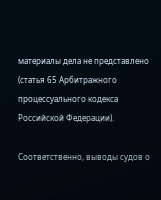материалы дела не представлено (статья 65 Арбитражного процессуального кодекса Российской Федерации).

Соответственно, выводы судов о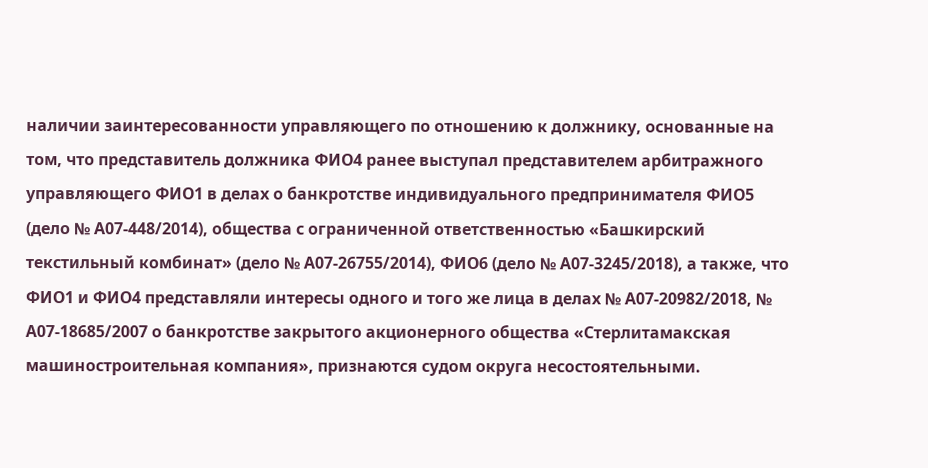наличии заинтересованности управляющего по отношению к должнику, основанные на том, что представитель должника ФИО4 ранее выступал представителем арбитражного управляющего ФИО1 в делах о банкротстве индивидуального предпринимателя ФИО5 (дело № А07-448/2014), общества с ограниченной ответственностью «Башкирский текстильный комбинат» (дело № А07-26755/2014), ФИО6 (дело № А07-3245/2018), а также, что ФИО1 и ФИО4 представляли интересы одного и того же лица в делах № А07-20982/2018, № А07-18685/2007 о банкротстве закрытого акционерного общества «Стерлитамакская машиностроительная компания», признаются судом округа несостоятельными.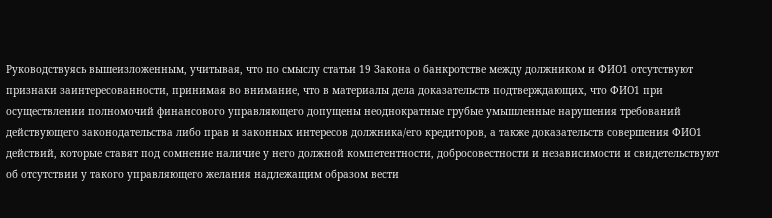Руководствуясь вышеизложенным, учитывая, что по смыслу статьи 19 Закона о банкротстве между должником и ФИО1 отсутствуют признаки заинтересованности, принимая во внимание, что в материалы дела доказательств подтверждающих, что ФИО1 при осуществлении полномочий финансового управляющего допущены неоднократные грубые умышленные нарушения требований действующего законодательства либо прав и законных интересов должника/его кредиторов, а также доказательств совершения ФИО1 действий, которые ставят под сомнение наличие у него должной компетентности, добросовестности и независимости и свидетельствуют об отсутствии у такого управляющего желания надлежащим образом вести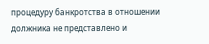процедуру банкротства в отношении должника не представлено и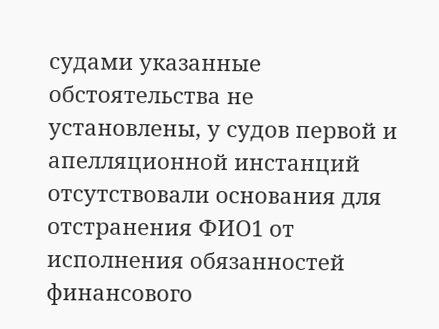судами указанные обстоятельства не установлены, у судов первой и апелляционной инстанций отсутствовали основания для отстранения ФИО1 от исполнения обязанностей финансового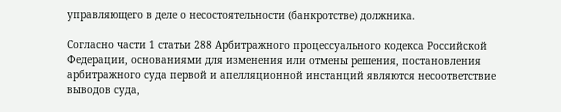управляющего в деле о несостоятельности (банкротстве) должника.

Согласно части 1 статьи 288 Арбитражного процессуального кодекса Российской Федерации, основаниями для изменения или отмены решения, постановления арбитражного суда первой и апелляционной инстанций являются несоответствие выводов суда,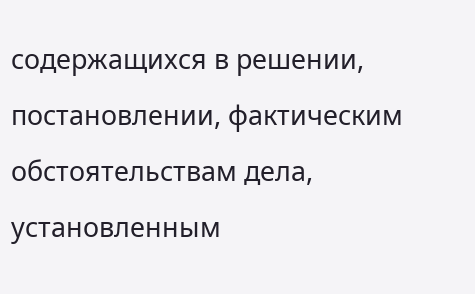содержащихся в решении, постановлении, фактическим обстоятельствам дела, установленным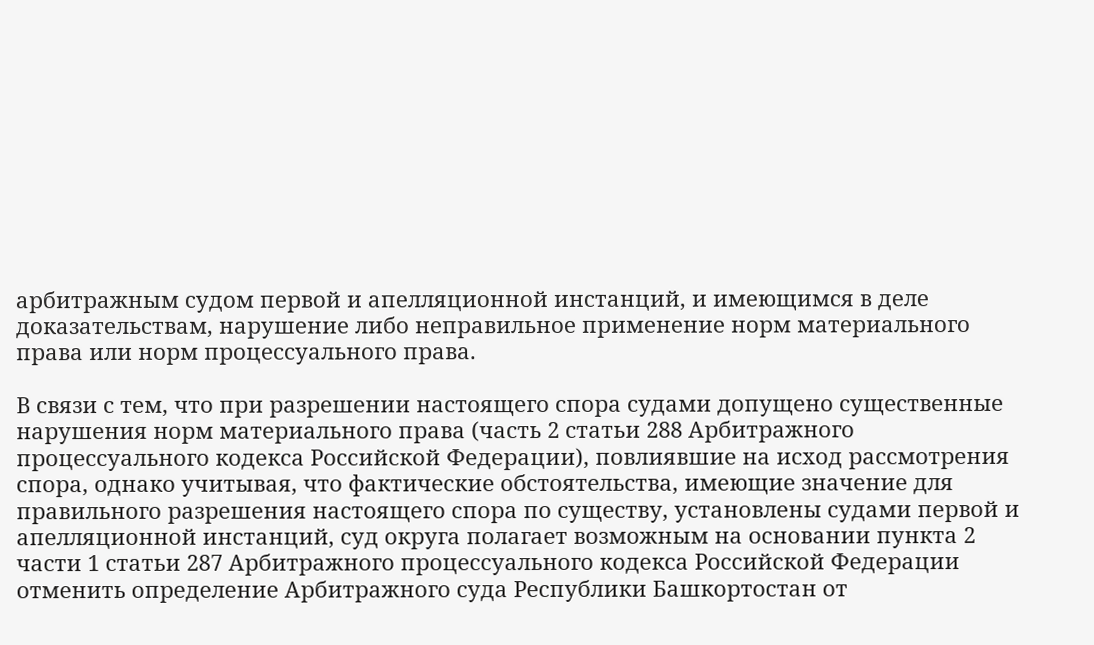арбитражным судом первой и апелляционной инстанций, и имеющимся в деле доказательствам, нарушение либо неправильное применение норм материального права или норм процессуального права.

В связи с тем, что при разрешении настоящего спора судами допущено существенные нарушения норм материального права (часть 2 статьи 288 Арбитражного процессуального кодекса Российской Федерации), повлиявшие на исход рассмотрения спора, однако учитывая, что фактические обстоятельства, имеющие значение для правильного разрешения настоящего спора по существу, установлены судами первой и апелляционной инстанций, суд округа полагает возможным на основании пункта 2 части 1 статьи 287 Арбитражного процессуального кодекса Российской Федерации отменить определение Арбитражного суда Республики Башкортостан от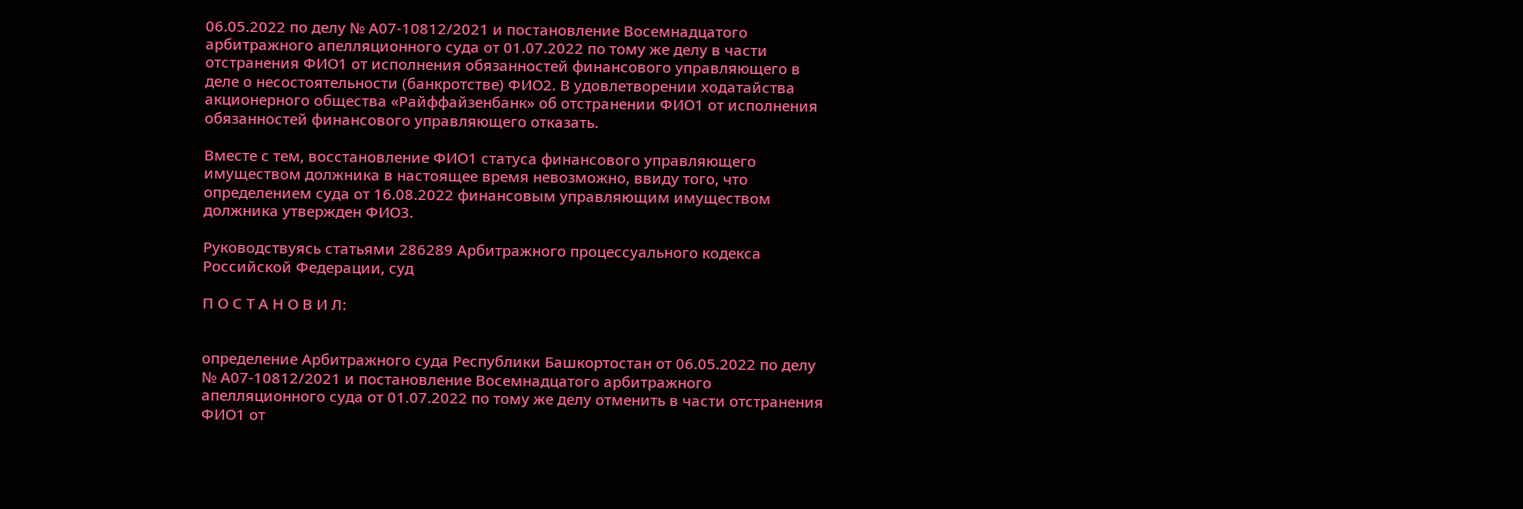06.05.2022 по делу № А07-10812/2021 и постановление Восемнадцатого арбитражного апелляционного суда от 01.07.2022 по тому же делу в части отстранения ФИО1 от исполнения обязанностей финансового управляющего в деле о несостоятельности (банкротстве) ФИО2. В удовлетворении ходатайства акционерного общества «Райффайзенбанк» об отстранении ФИО1 от исполнения обязанностей финансового управляющего отказать.

Вместе с тем, восстановление ФИО1 статуса финансового управляющего имуществом должника в настоящее время невозможно, ввиду того, что определением суда от 16.08.2022 финансовым управляющим имуществом должника утвержден ФИО3.

Руководствуясь статьями 286289 Арбитражного процессуального кодекса Российской Федерации, суд

П О С Т А Н О В И Л:


определение Арбитражного суда Республики Башкортостан от 06.05.2022 по делу № А07-10812/2021 и постановление Восемнадцатого арбитражного апелляционного суда от 01.07.2022 по тому же делу отменить в части отстранения ФИО1 от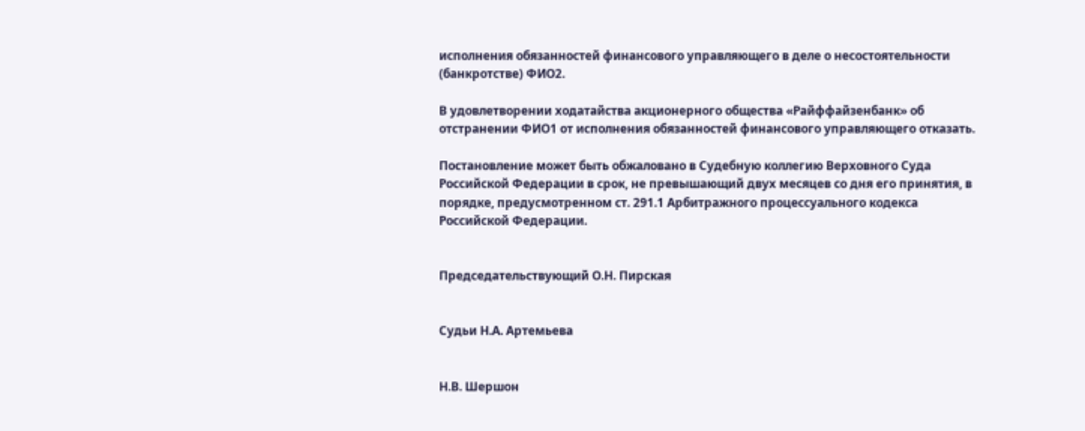исполнения обязанностей финансового управляющего в деле о несостоятельности (банкротстве) ФИО2.

В удовлетворении ходатайства акционерного общества «Райффайзенбанк» об отстранении ФИО1 от исполнения обязанностей финансового управляющего отказать.

Постановление может быть обжаловано в Судебную коллегию Верховного Суда Российской Федерации в срок, не превышающий двух месяцев со дня его принятия, в порядке, предусмотренном ст. 291.1 Арбитражного процессуального кодекса Российской Федерации.


Председательствующий О.Н. Пирская


Судьи Н.А. Артемьева


Н.В. Шершон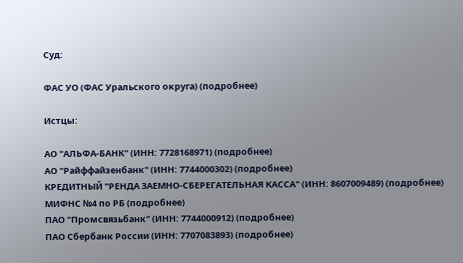Суд:

ФАС УО (ФАС Уральского округа) (подробнее)

Истцы:

АО "АЛЬФА-БАНК" (ИНН: 7728168971) (подробнее)
АО "Райффайзенбанк" (ИНН: 7744000302) (подробнее)
КРЕДИТНЫЙ "РЕНДА ЗАЕМНО-СБЕРЕГАТЕЛЬНАЯ КАССА" (ИНН: 8607009489) (подробнее)
МИФНС №4 по РБ (подробнее)
ПАО "Промсвязьбанк" (ИНН: 7744000912) (подробнее)
ПАО Сбербанк России (ИНН: 7707083893) (подробнее)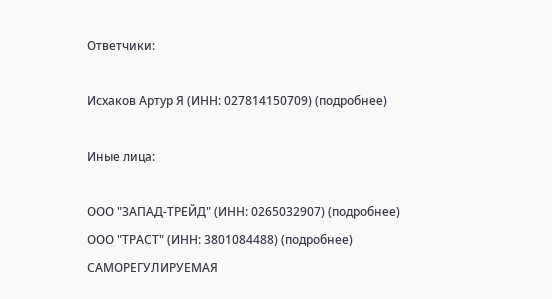Ответчики:

Исхаков Артур Я (ИНН: 027814150709) (подробнее)

Иные лица:

ООО "ЗАПАД-ТРЕЙД" (ИНН: 0265032907) (подробнее)
ООО "ТРАСТ" (ИНН: 3801084488) (подробнее)
САМОРЕГУЛИРУЕМАЯ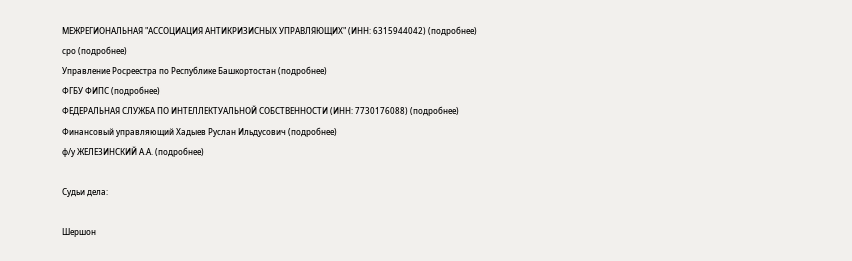МЕЖРЕГИОНАЛЬНАЯ "АССОЦИАЦИЯ АНТИКРИЗИСНЫХ УПРАВЛЯЮЩИХ" (ИНН: 6315944042) (подробнее)
сро (подробнее)
Управление Росреестра по Республике Башкортостан (подробнее)
ФГБУ ФИПС (подробнее)
ФЕДЕРАЛЬНАЯ СЛУЖБА ПО ИНТЕЛЛЕКТУАЛЬНОЙ СОБСТВЕННОСТИ (ИНН: 7730176088) (подробнее)
Финансовый управляющий Хадыев Руслан Ильдусович (подробнее)
ф/у ЖЕЛЕЗИНСКИЙ А.А. (подробнее)

Судьи дела:

Шершон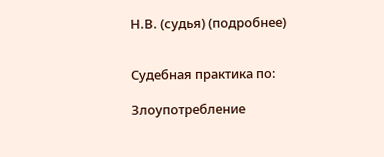Н.В. (судья) (подробнее)


Судебная практика по:

Злоупотребление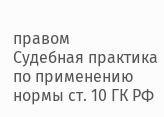правом
Судебная практика по применению нормы ст. 10 ГК РФ